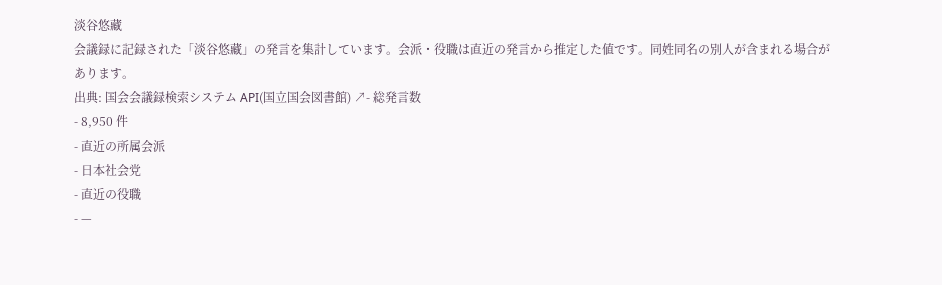淡谷悠藏
会議録に記録された「淡谷悠藏」の発言を集計しています。会派・役職は直近の発言から推定した値です。同姓同名の別人が含まれる場合があります。
出典: 国会会議録検索システム API(国立国会図書館) ↗- 総発言数
- 8,950 件
- 直近の所属会派
- 日本社会党
- 直近の役職
- —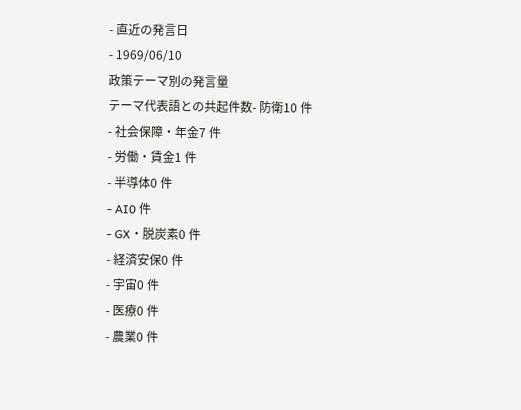- 直近の発言日
- 1969/06/10
政策テーマ別の発言量
テーマ代表語との共起件数- 防衛10 件
- 社会保障・年金7 件
- 労働・賃金1 件
- 半導体0 件
- AI0 件
- GX・脱炭素0 件
- 経済安保0 件
- 宇宙0 件
- 医療0 件
- 農業0 件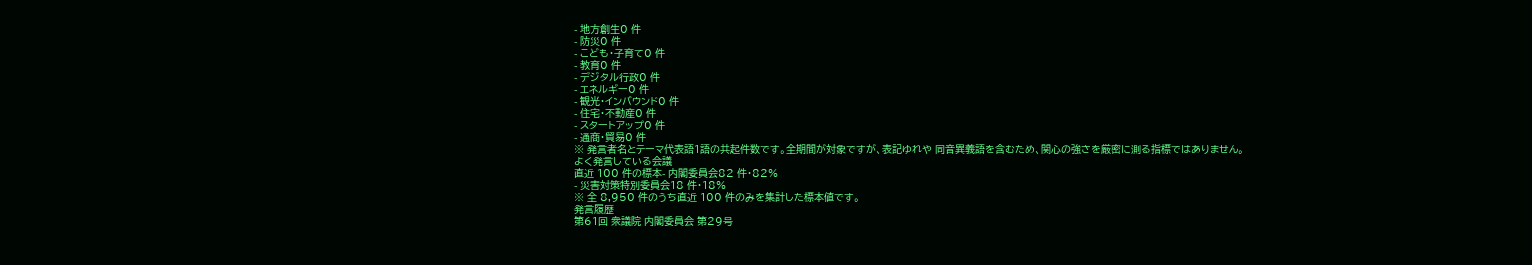- 地方創生0 件
- 防災0 件
- こども・子育て0 件
- 教育0 件
- デジタル行政0 件
- エネルギー0 件
- 観光・インバウンド0 件
- 住宅・不動産0 件
- スタートアップ0 件
- 通商・貿易0 件
※ 発言者名とテーマ代表語1語の共起件数です。全期間が対象ですが、表記ゆれや 同音異義語を含むため、関心の強さを厳密に測る指標ではありません。
よく発言している会議
直近 100 件の標本- 内閣委員会82 件・82%
- 災害対策特別委員会18 件・18%
※ 全 8,950 件のうち直近 100 件のみを集計した標本値です。
発言履歴
第61回 衆議院 内閣委員会 第29号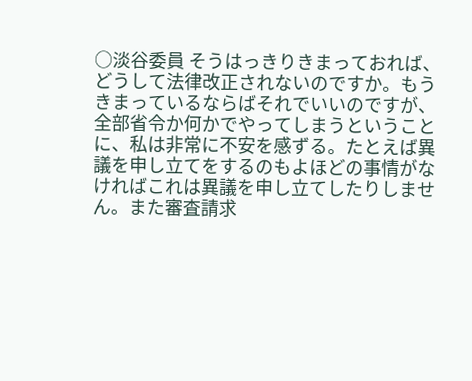○淡谷委員 そうはっきりきまっておれば、どうして法律改正されないのですか。もうきまっているならばそれでいいのですが、全部省令か何かでやってしまうということに、私は非常に不安を感ずる。たとえば異議を申し立てをするのもよほどの事情がなければこれは異議を申し立てしたりしません。また審査請求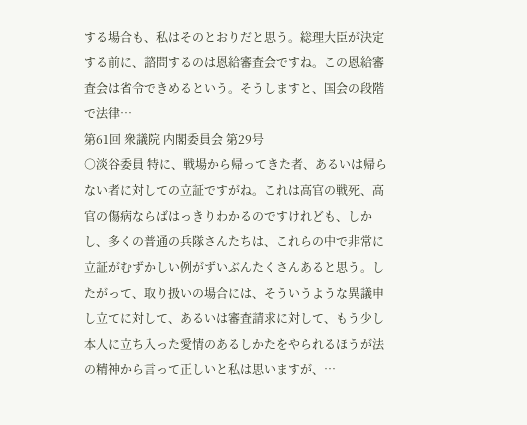する場合も、私はそのとおりだと思う。総理大臣が決定する前に、諮問するのは恩給審査会ですね。この恩給審査会は省令できめるという。そうしますと、国会の段階で法律…
第61回 衆議院 内閣委員会 第29号
○淡谷委員 特に、戦場から帰ってきた者、あるいは帰らない者に対しての立証ですがね。これは高官の戦死、高官の傷病ならばはっきりわかるのですけれども、しかし、多くの普通の兵隊さんたちは、これらの中で非常に立証がむずかしい例がずいぶんたくさんあると思う。したがって、取り扱いの場合には、そういうような異議申し立てに対して、あるいは審査請求に対して、もう少し本人に立ち入った愛情のあるしかたをやられるほうが法の精神から言って正しいと私は思いますが、…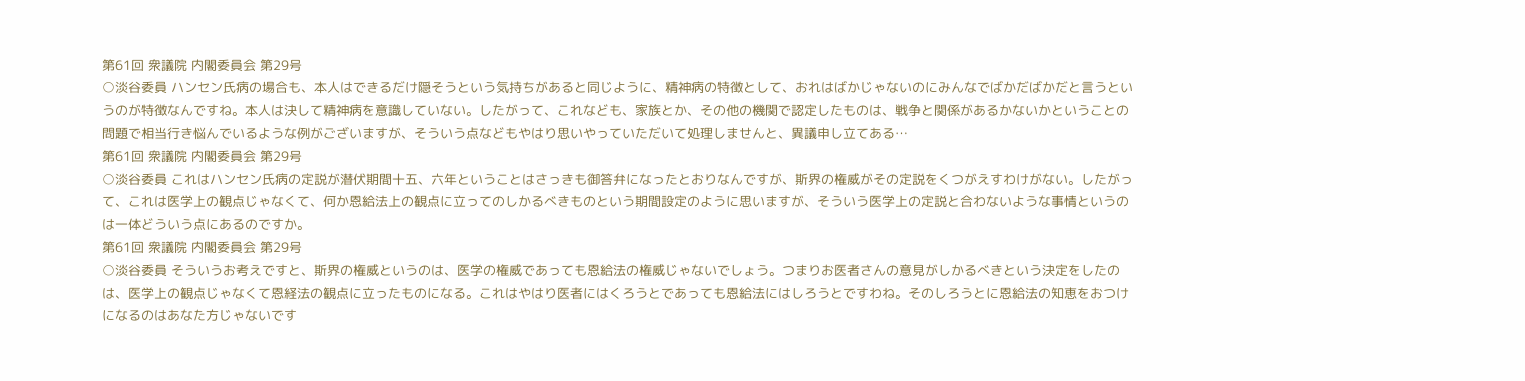第61回 衆議院 内閣委員会 第29号
○淡谷委員 ハンセン氏病の場合も、本人はできるだけ隠そうという気持ちがあると同じように、精神病の特徴として、おれはばかじゃないのにみんなでばかだばかだと言うというのが特徴なんですね。本人は決して精神病を意識していない。したがって、これなども、家族とか、その他の機関で認定したものは、戦争と関係があるかないかということの問題で相当行き悩んでいるような例がございますが、そういう点などもやはり思いやっていただいて処理しませんと、異議申し立てある…
第61回 衆議院 内閣委員会 第29号
○淡谷委員 これはハンセン氏病の定説が潜伏期間十五、六年ということはさっきも御答弁になったとおりなんですが、斯界の権威がその定説をくつがえすわけがない。したがって、これは医学上の観点じゃなくて、何か恩給法上の観点に立ってのしかるべきものという期間設定のように思いますが、そういう医学上の定説と合わないような事情というのは一体どういう点にあるのですか。
第61回 衆議院 内閣委員会 第29号
○淡谷委員 そういうお考えですと、斯界の権威というのは、医学の権威であっても恩給法の権威じゃないでしょう。つまりお医者さんの意見がしかるべきという決定をしたのは、医学上の観点じゃなくて恩経法の観点に立ったものになる。これはやはり医者にはくろうとであっても恩給法にはしろうとですわね。そのしろうとに恩給法の知恵をおつけになるのはあなた方じゃないです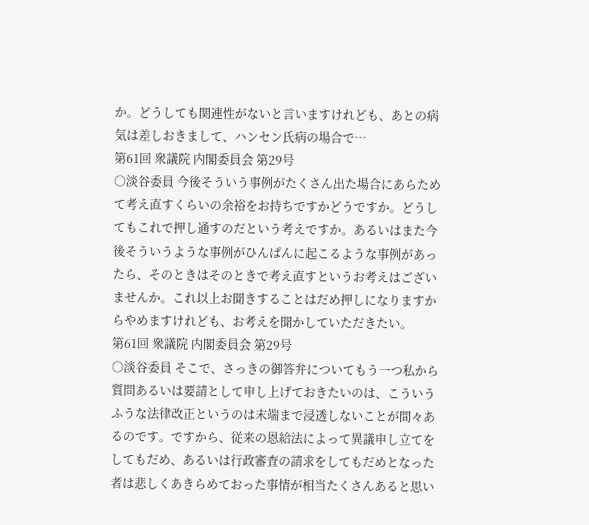か。どうしても関連性がないと言いますけれども、あとの病気は差しおきまして、ハンセン氏病の場合で…
第61回 衆議院 内閣委員会 第29号
○淡谷委員 今後そういう事例がたくさん出た場合にあらためて考え直すくらいの余裕をお持ちですかどうですか。どうしてもこれで押し通すのだという考えですか。あるいはまた今後そういうような事例がひんぱんに起こるような事例があったら、そのときはそのときで考え直すというお考えはございませんか。これ以上お聞きすることはだめ押しになりますからやめますけれども、お考えを聞かしていただきたい。
第61回 衆議院 内閣委員会 第29号
○淡谷委員 そこで、さっきの御答弁についてもう一つ私から質問あるいは要請として申し上げておきたいのは、こういうふうな法律改正というのは末端まで浸透しないことが間々あるのです。ですから、従来の恩給法によって異議申し立てをしてもだめ、あるいは行政審査の請求をしてもだめとなった者は悲しくあきらめておった事情が相当たくさんあると思い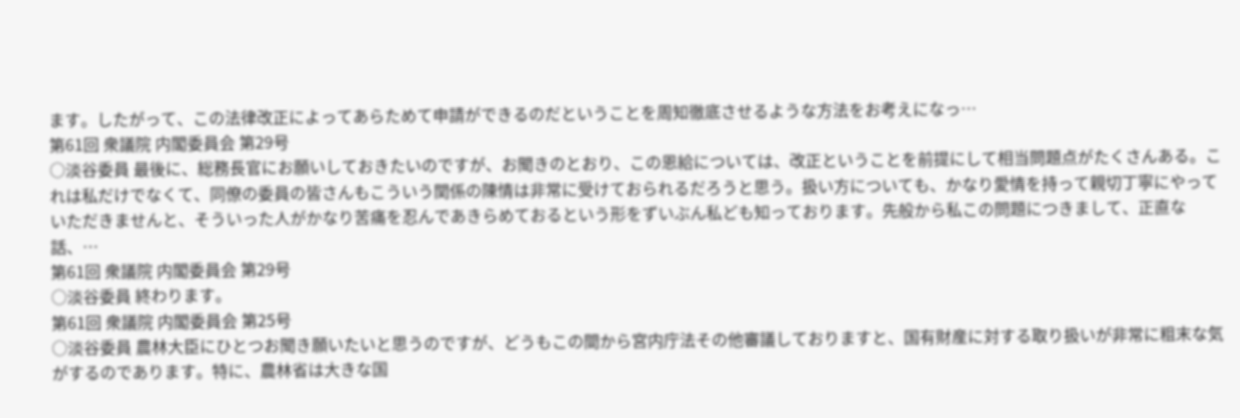ます。したがって、この法律改正によってあらためて申請ができるのだということを周知徹底させるような方法をお考えになっ…
第61回 衆議院 内閣委員会 第29号
○淡谷委員 最後に、総務長官にお願いしておきたいのですが、お聞きのとおり、この恩給については、改正ということを前提にして相当問題点がたくさんある。これは私だけでなくて、同僚の委員の皆さんもこういう関係の陳情は非常に受けておられるだろうと思う。扱い方についても、かなり愛情を持って親切丁寧にやっていただきませんと、そういった人がかなり苦痛を忍んであきらめておるという形をずいぶん私ども知っております。先般から私この問題につきまして、正直な話、…
第61回 衆議院 内閣委員会 第29号
○淡谷委員 終わります。
第61回 衆議院 内閣委員会 第25号
○淡谷委員 農林大臣にひとつお聞き願いたいと思うのですが、どうもこの間から宮内庁法その他審議しておりますと、国有財産に対する取り扱いが非常に粗末な気がするのであります。特に、農林省は大きな国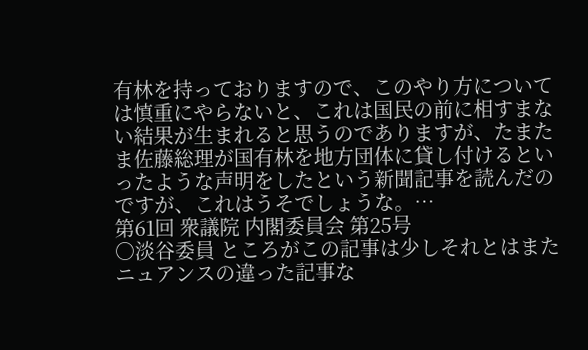有林を持っておりますので、このやり方については慎重にやらないと、これは国民の前に相すまない結果が生まれると思うのでありますが、たまたま佐藤総理が国有林を地方団体に貸し付けるといったような声明をしたという新聞記事を読んだのですが、これはうそでしょうな。…
第61回 衆議院 内閣委員会 第25号
○淡谷委員 ところがこの記事は少しそれとはまたニュアンスの違った記事な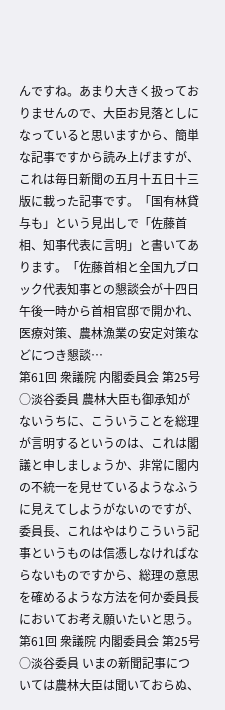んですね。あまり大きく扱っておりませんので、大臣お見落としになっていると思いますから、簡単な記事ですから読み上げますが、これは毎日新聞の五月十五日十三版に載った記事です。「国有林貸与も」という見出しで「佐藤首相、知事代表に言明」と書いてあります。「佐藤首相と全国九ブロック代表知事との懇談会が十四日午後一時から首相官邸で開かれ、医療対策、農林漁業の安定対策などにつき懇談…
第61回 衆議院 内閣委員会 第25号
○淡谷委員 農林大臣も御承知がないうちに、こういうことを総理が言明するというのは、これは閣議と申しましょうか、非常に閣内の不統一を見せているようなふうに見えてしようがないのですが、委員長、これはやはりこういう記事というものは信憑しなければならないものですから、総理の意思を確めるような方法を何か委員長においてお考え願いたいと思う。
第61回 衆議院 内閣委員会 第25号
○淡谷委員 いまの新聞記事については農林大臣は聞いておらぬ、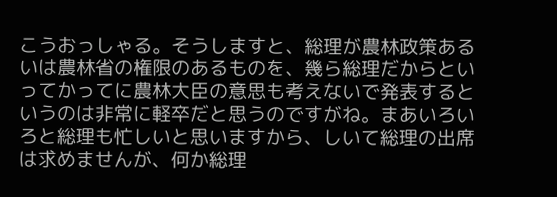こうおっしゃる。そうしますと、総理が農林政策あるいは農林省の権限のあるものを、幾ら総理だからといってかってに農林大臣の意思も考えないで発表するというのは非常に軽卒だと思うのですがね。まあいろいろと総理も忙しいと思いますから、しいて総理の出席は求めませんが、何か総理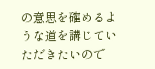の意思を確めるような道を講じていただきたいので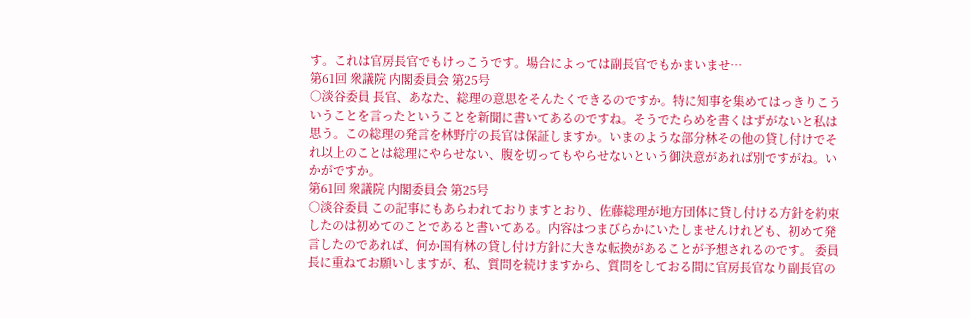す。これは官房長官でもけっこうです。場合によっては副長官でもかまいませ…
第61回 衆議院 内閣委員会 第25号
○淡谷委員 長官、あなた、総理の意思をそんたくできるのですか。特に知事を集めてはっきりこういうことを言ったということを新聞に書いてあるのですね。そうでたらめを書くはずがないと私は思う。この総理の発言を林野庁の長官は保証しますか。いまのような部分林その他の貸し付けでそれ以上のことは総理にやらせない、腹を切ってもやらせないという御決意があれば別ですがね。いかがですか。
第61回 衆議院 内閣委員会 第25号
○淡谷委員 この記事にもあらわれておりますとおり、佐藤総理が地方団体に貸し付ける方針を約束したのは初めてのことであると書いてある。内容はつまびらかにいたしませんけれども、初めて発言したのであれば、何か国有林の貸し付け方針に大きな転換があることが予想されるのです。 委員長に重ねてお願いしますが、私、質問を続けますから、質問をしておる間に官房長官なり副長官の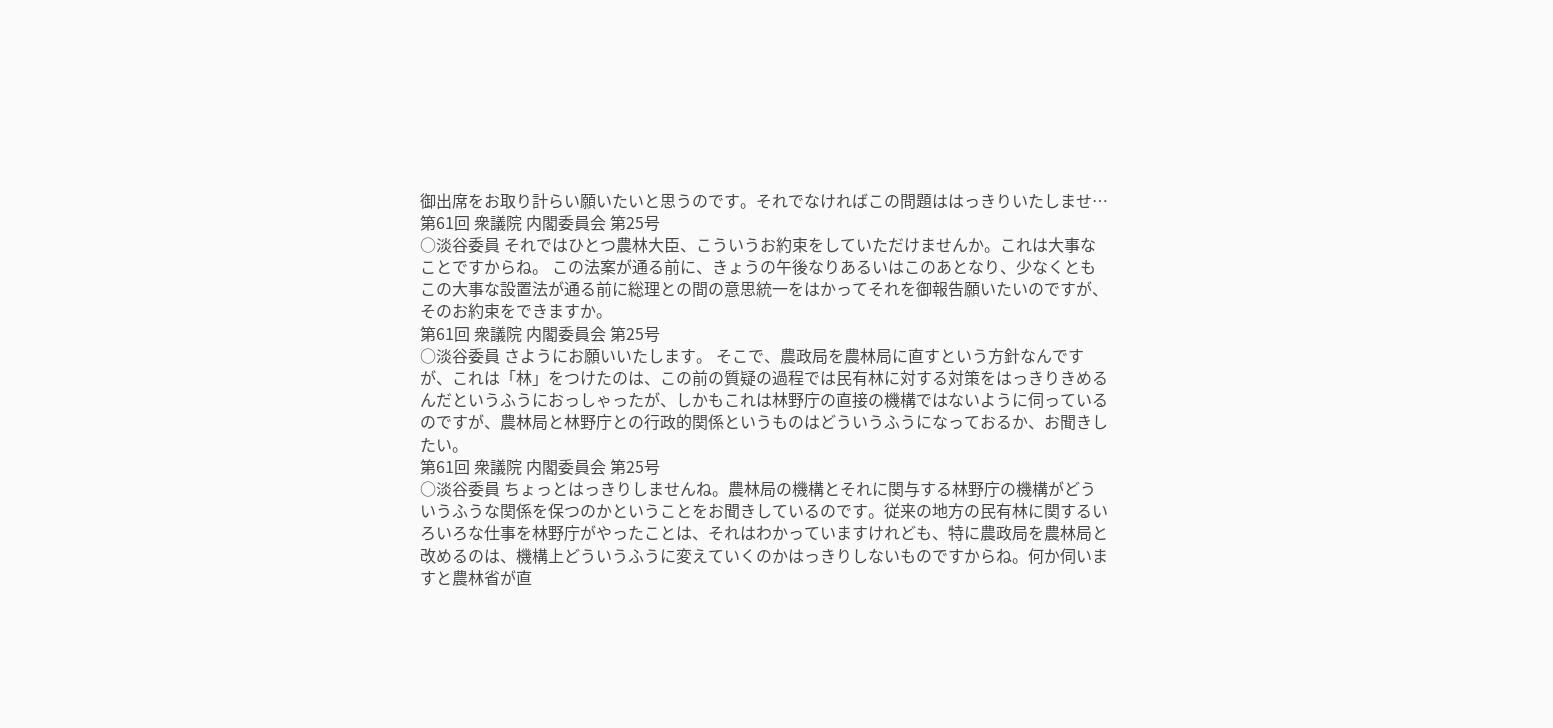御出席をお取り計らい願いたいと思うのです。それでなければこの問題ははっきりいたしませ…
第61回 衆議院 内閣委員会 第25号
○淡谷委員 それではひとつ農林大臣、こういうお約束をしていただけませんか。これは大事なことですからね。 この法案が通る前に、きょうの午後なりあるいはこのあとなり、少なくともこの大事な設置法が通る前に総理との間の意思統一をはかってそれを御報告願いたいのですが、そのお約束をできますか。
第61回 衆議院 内閣委員会 第25号
○淡谷委員 さようにお願いいたします。 そこで、農政局を農林局に直すという方針なんですが、これは「林」をつけたのは、この前の質疑の過程では民有林に対する対策をはっきりきめるんだというふうにおっしゃったが、しかもこれは林野庁の直接の機構ではないように伺っているのですが、農林局と林野庁との行政的関係というものはどういうふうになっておるか、お聞きしたい。
第61回 衆議院 内閣委員会 第25号
○淡谷委員 ちょっとはっきりしませんね。農林局の機構とそれに関与する林野庁の機構がどういうふうな関係を保つのかということをお聞きしているのです。従来の地方の民有林に関するいろいろな仕事を林野庁がやったことは、それはわかっていますけれども、特に農政局を農林局と改めるのは、機構上どういうふうに変えていくのかはっきりしないものですからね。何か伺いますと農林省が直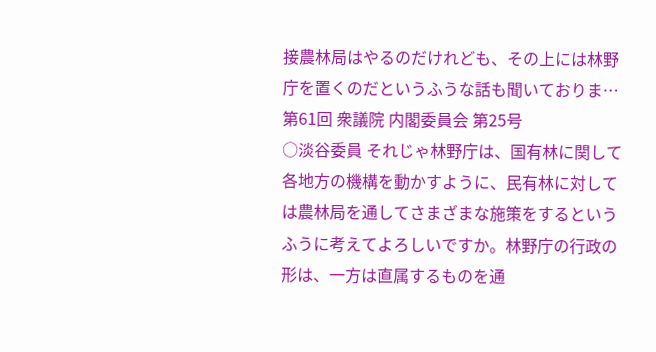接農林局はやるのだけれども、その上には林野庁を置くのだというふうな話も聞いておりま…
第61回 衆議院 内閣委員会 第25号
○淡谷委員 それじゃ林野庁は、国有林に関して各地方の機構を動かすように、民有林に対しては農林局を通してさまざまな施策をするというふうに考えてよろしいですか。林野庁の行政の形は、一方は直属するものを通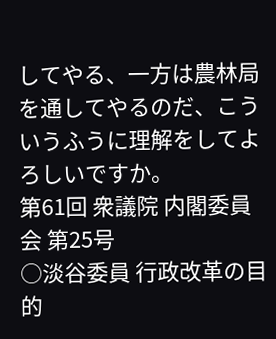してやる、一方は農林局を通してやるのだ、こういうふうに理解をしてよろしいですか。
第61回 衆議院 内閣委員会 第25号
○淡谷委員 行政改革の目的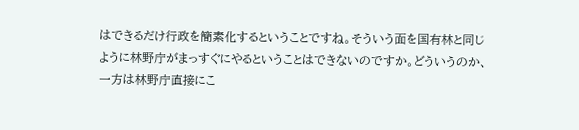はできるだけ行政を簡素化するということですね。そういう面を国有林と同じように林野庁がまっすぐにやるということはできないのですか。どういうのか、一方は林野庁直接にこ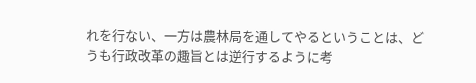れを行ない、一方は農林局を通してやるということは、どうも行政改革の趣旨とは逆行するように考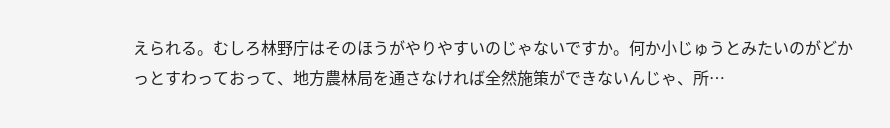えられる。むしろ林野庁はそのほうがやりやすいのじゃないですか。何か小じゅうとみたいのがどかっとすわっておって、地方農林局を通さなければ全然施策ができないんじゃ、所…